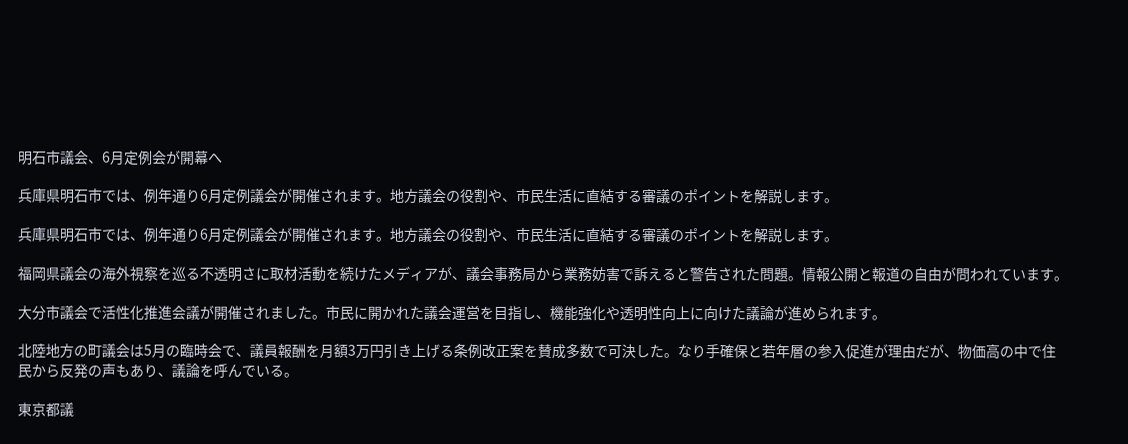明石市議会、6月定例会が開幕へ

兵庫県明石市では、例年通り6月定例議会が開催されます。地方議会の役割や、市民生活に直結する審議のポイントを解説します。

兵庫県明石市では、例年通り6月定例議会が開催されます。地方議会の役割や、市民生活に直結する審議のポイントを解説します。

福岡県議会の海外視察を巡る不透明さに取材活動を続けたメディアが、議会事務局から業務妨害で訴えると警告された問題。情報公開と報道の自由が問われています。

大分市議会で活性化推進会議が開催されました。市民に開かれた議会運営を目指し、機能強化や透明性向上に向けた議論が進められます。

北陸地方の町議会は5月の臨時会で、議員報酬を月額3万円引き上げる条例改正案を賛成多数で可決した。なり手確保と若年層の参入促進が理由だが、物価高の中で住民から反発の声もあり、議論を呼んでいる。

東京都議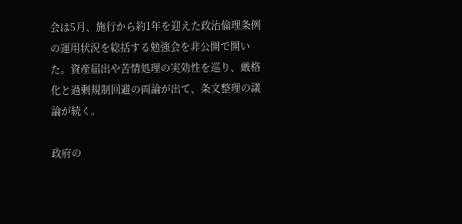会は5月、施行から約1年を迎えた政治倫理条例の運用状況を総括する勉強会を非公開で開いた。資産届出や苦情処理の実効性を巡り、厳格化と過剰規制回避の両論が出て、条文整理の議論が続く。

政府の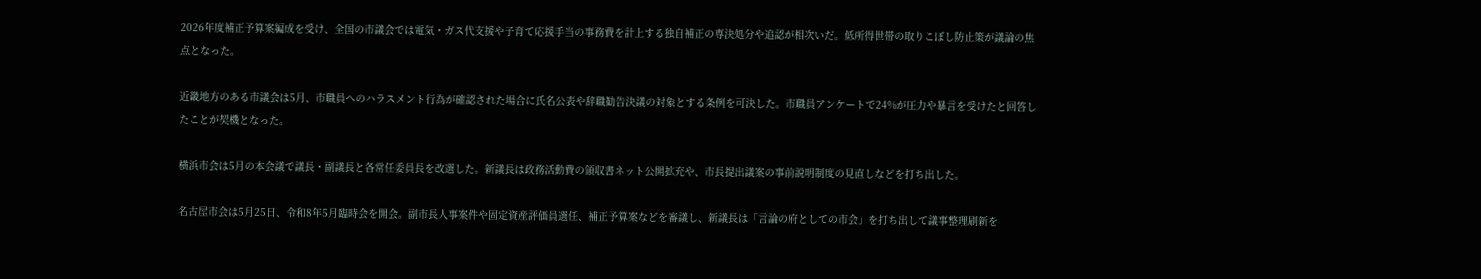2026年度補正予算案編成を受け、全国の市議会では電気・ガス代支援や子育て応援手当の事務費を計上する独自補正の専決処分や追認が相次いだ。低所得世帯の取りこぼし防止策が議論の焦点となった。

近畿地方のある市議会は5月、市職員へのハラスメント行為が確認された場合に氏名公表や辞職勧告決議の対象とする条例を可決した。市職員アンケートで24%が圧力や暴言を受けたと回答したことが契機となった。

横浜市会は5月の本会議で議長・副議長と各常任委員長を改選した。新議長は政務活動費の領収書ネット公開拡充や、市長提出議案の事前説明制度の見直しなどを打ち出した。

名古屋市会は5月25日、令和8年5月臨時会を開会。副市長人事案件や固定資産評価員選任、補正予算案などを審議し、新議長は「言論の府としての市会」を打ち出して議事整理刷新を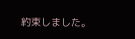約束しました。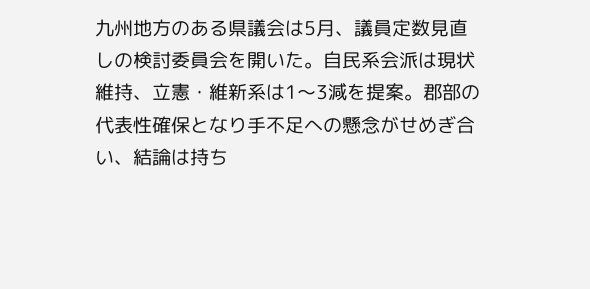九州地方のある県議会は5月、議員定数見直しの検討委員会を開いた。自民系会派は現状維持、立憲・維新系は1〜3減を提案。郡部の代表性確保となり手不足への懸念がせめぎ合い、結論は持ち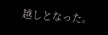越しとなった。